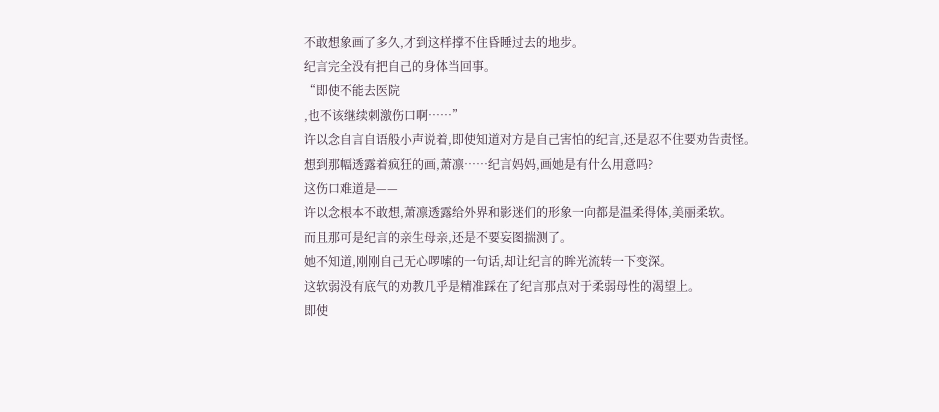不敢想象画了多久,才到这样撑不住昏睡过去的地步。
纪言完全没有把自己的身体当回事。
“即使不能去医院
,也不该继续刺激伤口啊……”
许以念自言自语般小声说着,即使知道对方是自己害怕的纪言,还是忍不住要劝告责怪。
想到那幅透露着疯狂的画,萧凛……纪言妈妈,画她是有什么用意吗?
这伤口难道是——
许以念根本不敢想,萧凛透露给外界和影迷们的形象一向都是温柔得体,美丽柔软。
而且那可是纪言的亲生母亲,还是不要妄图揣测了。
她不知道,刚刚自己无心啰嗦的一句话,却让纪言的眸光流转一下变深。
这软弱没有底气的劝教几乎是精准踩在了纪言那点对于柔弱母性的渴望上。
即使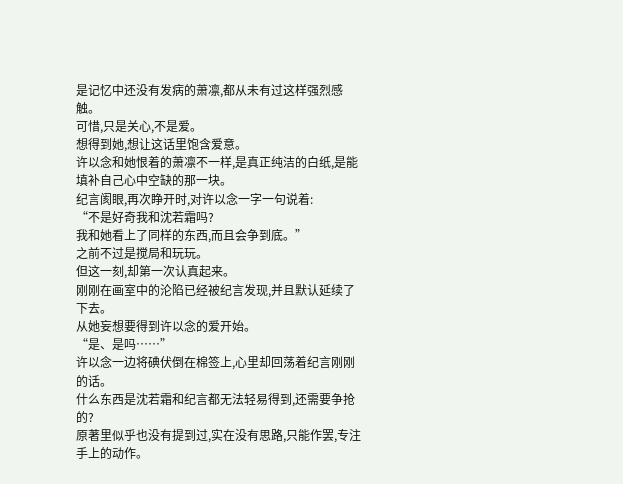是记忆中还没有发病的萧凛,都从未有过这样强烈感触。
可惜,只是关心,不是爱。
想得到她,想让这话里饱含爱意。
许以念和她恨着的萧凛不一样,是真正纯洁的白纸,是能填补自己心中空缺的那一块。
纪言阂眼,再次睁开时,对许以念一字一句说着:
“不是好奇我和沈若霜吗?
我和她看上了同样的东西,而且会争到底。”
之前不过是搅局和玩玩。
但这一刻,却第一次认真起来。
刚刚在画室中的沦陷已经被纪言发现,并且默认延续了下去。
从她妄想要得到许以念的爱开始。
“是、是吗……”
许以念一边将碘伏倒在棉签上,心里却回荡着纪言刚刚的话。
什么东西是沈若霜和纪言都无法轻易得到,还需要争抢的?
原著里似乎也没有提到过,实在没有思路,只能作罢,专注手上的动作。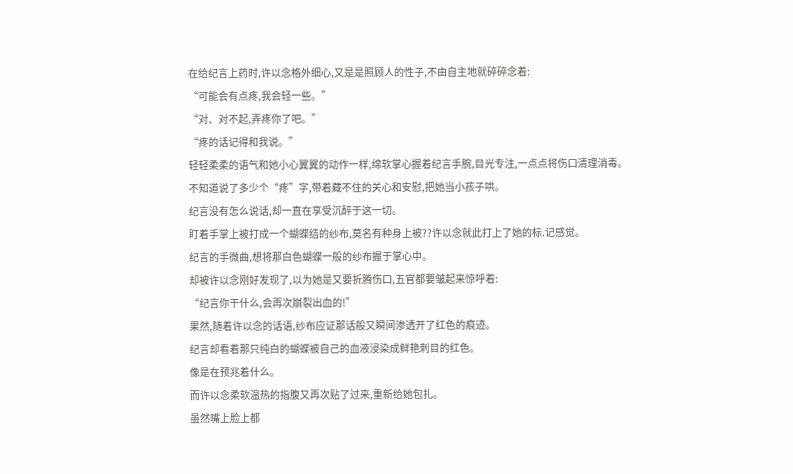在给纪言上药时,许以念格外细心,又是是照顾人的性子,不由自主地就碎碎念着:
“可能会有点疼,我会轻一些。”
“对、对不起,弄疼你了吧。”
“疼的话记得和我说。”
轻轻柔柔的语气和她小心翼翼的动作一样,绵软掌心握着纪言手腕,目光专注,一点点将伤口清理消毒。
不知道说了多少个“疼”字,带着藏不住的关心和安慰,把她当小孩子哄。
纪言没有怎么说话,却一直在享受沉醉于这一切。
盯着手掌上被打成一个蝴蝶结的纱布,莫名有种身上被??许以念就此打上了她的标.记感觉。
纪言的手微曲,想将那白色蝴蝶一般的纱布握于掌心中。
却被许以念刚好发现了,以为她是又要折腾伤口,五官都要皱起来惊呼着:
“纪言你干什么,会再次崩裂出血的!”
果然,随着许以念的话语,纱布应证那话般又瞬间渗透开了红色的痕迹。
纪言却看着那只纯白的蝴蝶被自己的血液浸染成鲜艳刺目的红色。
像是在预兆着什么。
而许以念柔软温热的指腹又再次贴了过来,重新给她包扎。
虽然嘴上脸上都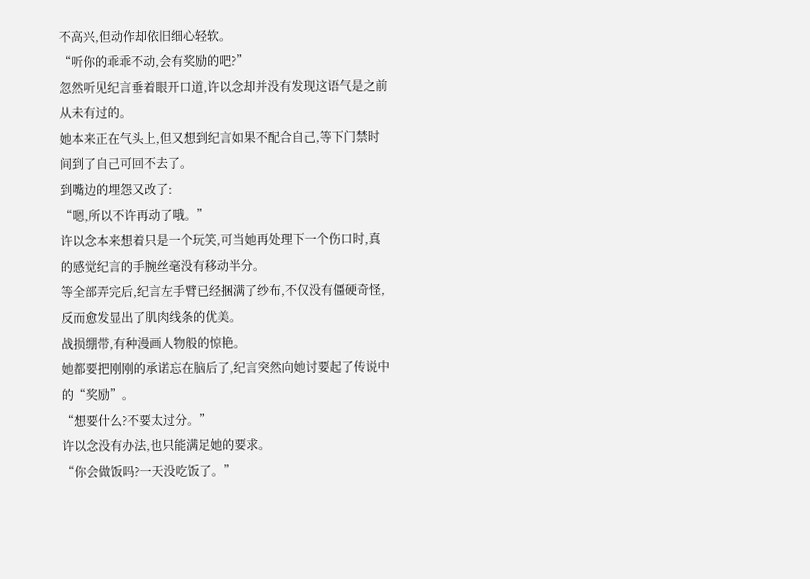不高兴,但动作却依旧细心轻软。
“听你的乖乖不动,会有奖励的吧?”
忽然听见纪言垂着眼开口道,许以念却并没有发现这语气是之前从未有过的。
她本来正在气头上,但又想到纪言如果不配合自己,等下门禁时间到了自己可回不去了。
到嘴边的埋怨又改了:
“嗯,所以不许再动了哦。”
许以念本来想着只是一个玩笑,可当她再处理下一个伤口时,真的感觉纪言的手腕丝毫没有移动半分。
等全部弄完后,纪言左手臂已经捆满了纱布,不仅没有僵硬奇怪,反而愈发显出了肌肉线条的优美。
战损绷带,有种漫画人物般的惊艳。
她都要把刚刚的承诺忘在脑后了,纪言突然向她讨要起了传说中的“奖励”。
“想要什么?不要太过分。”
许以念没有办法,也只能满足她的要求。
“你会做饭吗?一天没吃饭了。”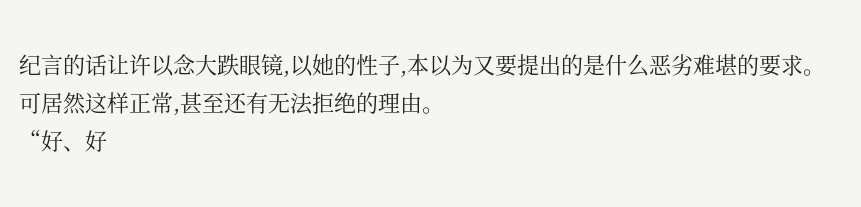纪言的话让许以念大跌眼镜,以她的性子,本以为又要提出的是什么恶劣难堪的要求。
可居然这样正常,甚至还有无法拒绝的理由。
“好、好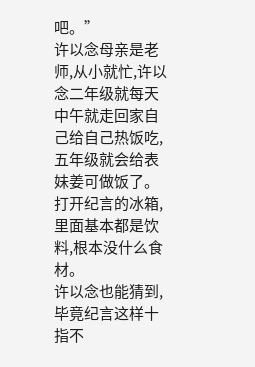吧。”
许以念母亲是老师,从小就忙,许以念二年级就每天中午就走回家自己给自己热饭吃,五年级就会给表妹姜可做饭了。
打开纪言的冰箱,里面基本都是饮料,根本没什么食材。
许以念也能猜到,毕竟纪言这样十指不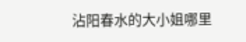沾阳春水的大小姐哪里